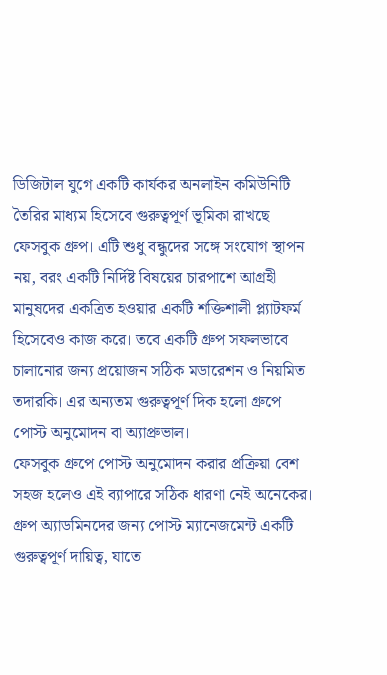ডিজিটাল যুগে একটি কার্যকর অনলাইন কমিউনিটি তৈরির মাধ্যম হিসেবে গুরুত্বপূর্ণ ভূমিকা রাখছে ফেসবুক গ্রুপ। এটি শুধু বন্ধুদের সঙ্গে সংযোগ স্থাপন নয়, বরং একটি নির্দিষ্ট বিষয়ের চারপাশে আগ্রহী মানুষদের একত্রিত হওয়ার একটি শক্তিশালী প্ল্যাটফর্ম হিসেবেও কাজ করে। তবে একটি গ্রুপ সফলভাবে চালানোর জন্য প্রয়োজন সঠিক মডারেশন ও নিয়মিত তদারকি। এর অন্যতম গুরুত্বপূর্ণ দিক হলো গ্রুপে পোস্ট অনুমোদন বা অ্যাপ্রুভাল।
ফেসবুক গ্রুপে পোস্ট অনুমোদন করার প্রক্রিয়া বেশ সহজ হলেও এই ব্যাপারে সঠিক ধারণা নেই অনেকের। গ্রুপ অ্যাডমিনদের জন্য পোস্ট ম্যানেজমেন্ট একটি গুরুত্বপূর্ণ দায়িত্ব, যাতে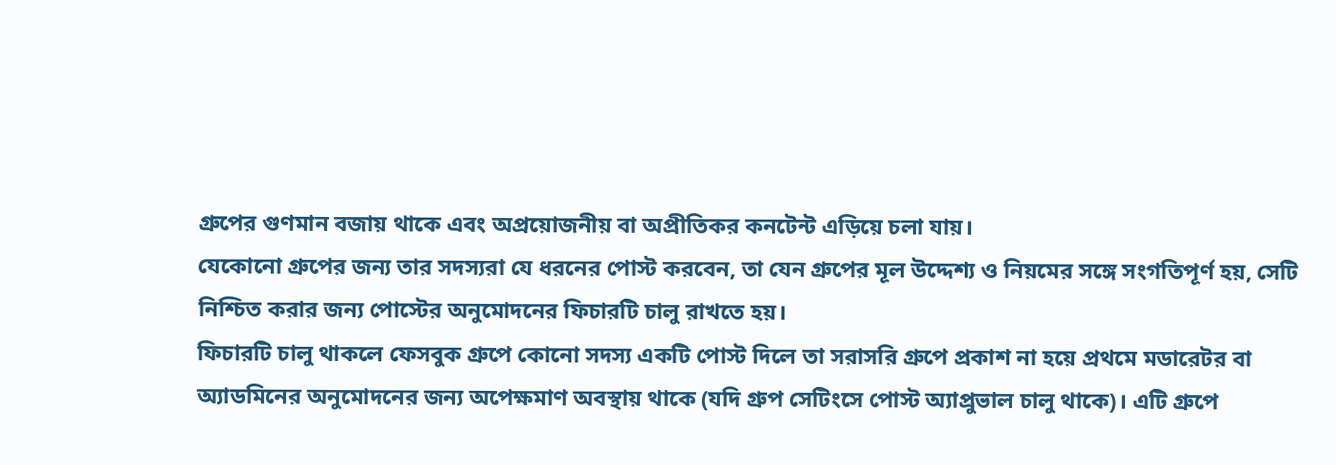গ্রুপের গুণমান বজায় থাকে এবং অপ্রয়োজনীয় বা অপ্রীতিকর কনটেন্ট এড়িয়ে চলা যায়।
যেকোনো গ্রুপের জন্য তার সদস্যরা যে ধরনের পোস্ট করবেন, তা যেন গ্রুপের মূল উদ্দেশ্য ও নিয়মের সঙ্গে সংগতিপূর্ণ হয়, সেটি নিশ্চিত করার জন্য পোস্টের অনুমোদনের ফিচারটি চালু রাখতে হয়।
ফিচারটি চালু থাকলে ফেসবুক গ্রুপে কোনো সদস্য একটি পোস্ট দিলে তা সরাসরি গ্রুপে প্রকাশ না হয়ে প্রথমে মডারেটর বা অ্যাডমিনের অনুমোদনের জন্য অপেক্ষমাণ অবস্থায় থাকে (যদি গ্রুপ সেটিংসে পোস্ট অ্যাপ্রুভাল চালু থাকে)। এটি গ্রুপে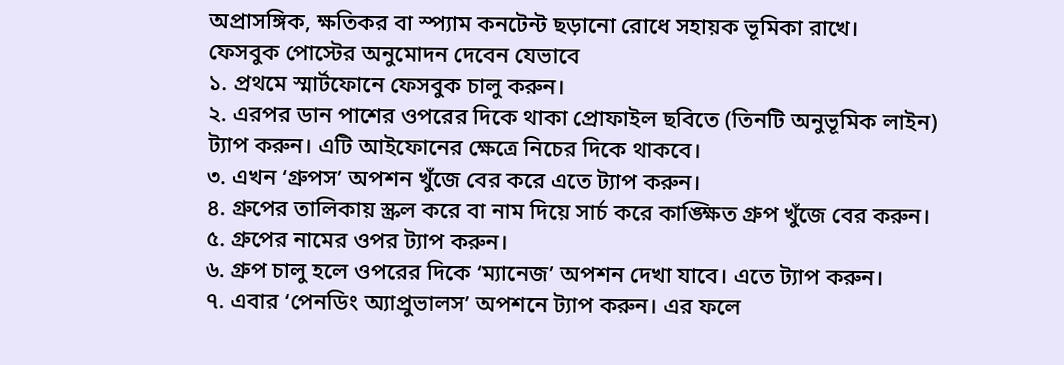অপ্রাসঙ্গিক, ক্ষতিকর বা স্প্যাম কনটেন্ট ছড়ানো রোধে সহায়ক ভূমিকা রাখে।
ফেসবুক পোস্টের অনুমোদন দেবেন যেভাবে
১. প্রথমে স্মার্টফোনে ফেসবুক চালু করুন।
২. এরপর ডান পাশের ওপরের দিকে থাকা প্রোফাইল ছবিতে (তিনটি অনুভূমিক লাইন) ট্যাপ করুন। এটি আইফোনের ক্ষেত্রে নিচের দিকে থাকবে।
৩. এখন ‘গ্রুপস’ অপশন খুঁজে বের করে এতে ট্যাপ করুন।
৪. গ্রুপের তালিকায় স্ক্রল করে বা নাম দিয়ে সার্চ করে কাঙ্ক্ষিত গ্রুপ খুঁজে বের করুন।
৫. গ্রুপের নামের ওপর ট্যাপ করুন।
৬. গ্রুপ চালু হলে ওপরের দিকে ‘ম্যানেজ’ অপশন দেখা যাবে। এতে ট্যাপ করুন।
৭. এবার ‘পেনডিং অ্যাপ্রুভালস’ অপশনে ট্যাপ করুন। এর ফলে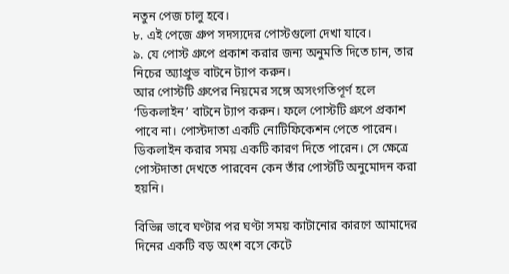নতুন পেজ চালু হবে।
৮. এই পেজে গ্রুপ সদস্যদের পোস্টগুলো দেখা যাবে।
৯. যে পোস্ট গ্রুপে প্রকাশ করার জন্য অনুমতি দিতে চান, তার নিচের অ্যাপ্রুভ বাটনে ট্যাপ করুন।
আর পোস্টটি গ্রুপের নিয়মের সঙ্গে অসংগতিপূর্ণ হলে ‘ডিকলাইন’ বাটনে ট্যাপ করুন। ফলে পোস্টটি গ্রুপে প্রকাশ পাবে না। পোস্টদাতা একটি নোটিফিকেশন পেতে পারেন।
ডিকলাইন করার সময় একটি কারণ দিতে পারেন। সে ক্ষেত্রে পোস্টদাতা দেখতে পারবেন কেন তাঁর পোস্টটি অনুমোদন করা হয়নি।

বিভিন্ন ভাবে ঘণ্টার পর ঘণ্টা সময় কাটানোর কারণে আমাদের দিনের একটি বড় অংশ বসে কেটে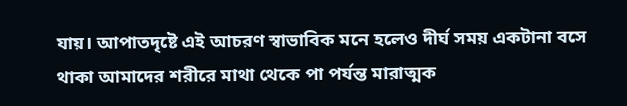যায়। আপাতদৃষ্টে এই আচরণ স্বাভাবিক মনে হলেও দীর্ঘ সময় একটানা বসে থাকা আমাদের শরীরে মাথা থেকে পা পর্যন্ত মারাত্মক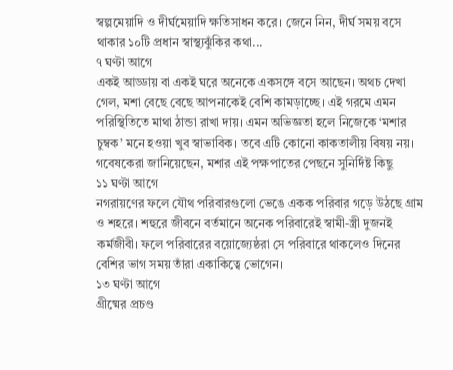স্বল্পমেয়াদি ও দীর্ঘমেয়াদি ক্ষতিসাধন করে। জেনে নিন, দীর্ঘ সময় বসে থাকার ১০টি প্রধান স্বাস্থ্যঝুঁকির কথা...
৭ ঘণ্টা আগে
একই আড্ডায় বা একই ঘরে অনেকে একসঙ্গে বসে আছেন। অথচ দেখা গেল, মশা বেছে বেছে আপনাকেই বেশি কামড়াচ্ছে। এই গরমে এমন পরিস্থিতিতে মাথা ঠান্ডা রাখা দায়। এমন অভিজ্ঞতা হলে নিজেকে ‘মশার চুম্বক’ মনে হওয়া খুব স্বাভাবিক। তবে এটি কোনো কাকতালীয় বিষয় নয়। গবেষকেরা জানিয়েছেন, মশার এই পক্ষপাতের পেছনে সুনির্দিষ্ট কিছু
১১ ঘণ্টা আগে
নগরায়ণের ফলে যৌথ পরিবারগুলো ভেঙে একক পরিবার গড়ে উঠছে গ্রাম ও শহরে। শহুরে জীবনে বর্তমানে অনেক পরিবারেই স্বামী-স্ত্রী দুজনই কর্মজীবী। ফলে পরিবারের বয়োজ্যেষ্ঠরা সে পরিবারে থাকলেও দিনের বেশির ভাগ সময় তাঁরা একাকিত্বে ভোগেন।
১৩ ঘণ্টা আগে
গ্রীষ্মের প্রচণ্ড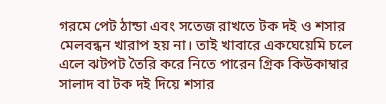গরমে পেট ঠান্ডা এবং সতেজ রাখতে টক দই ও শসার মেলবন্ধন খারাপ হয় না। তাই খাবারে একঘেয়েমি চলে এলে ঝটপট তৈরি করে নিতে পারেন গ্রিক কিউকাম্বার সালাদ বা টক দই দিয়ে শসার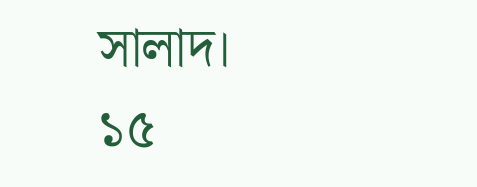সালাদ।
১৫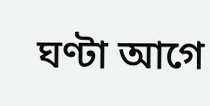ঘণ্টা আগে